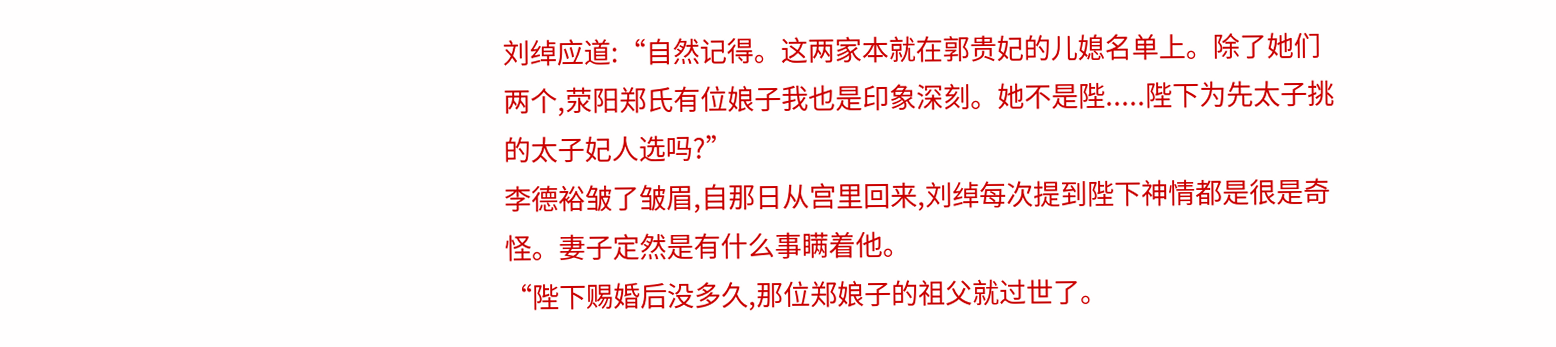刘绰应道:“自然记得。这两家本就在郭贵妃的儿媳名单上。除了她们两个,荥阳郑氏有位娘子我也是印象深刻。她不是陛.....陛下为先太子挑的太子妃人选吗?”
李德裕皱了皱眉,自那日从宫里回来,刘绰每次提到陛下神情都是很是奇怪。妻子定然是有什么事瞒着他。
“陛下赐婚后没多久,那位郑娘子的祖父就过世了。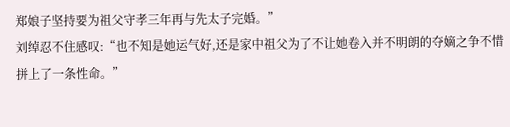郑娘子坚持要为祖父守孝三年再与先太子完婚。”
刘绰忍不住感叹:“也不知是她运气好,还是家中祖父为了不让她卷入并不明朗的夺嫡之争不惜拼上了一条性命。”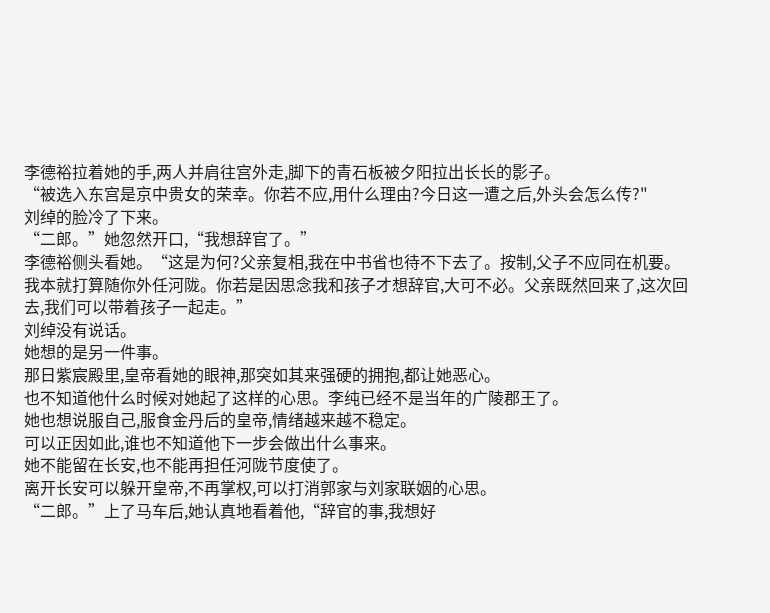李德裕拉着她的手,两人并肩往宫外走,脚下的青石板被夕阳拉出长长的影子。
“被选入东宫是京中贵女的荣幸。你若不应,用什么理由?今日这一遭之后,外头会怎么传?"
刘绰的脸冷了下来。
“二郎。”她忽然开口,“我想辞官了。”
李德裕侧头看她。“这是为何?父亲复相,我在中书省也待不下去了。按制,父子不应同在机要。我本就打算随你外任河陇。你若是因思念我和孩子才想辞官,大可不必。父亲既然回来了,这次回去,我们可以带着孩子一起走。”
刘绰没有说话。
她想的是另一件事。
那日紫宸殿里,皇帝看她的眼神,那突如其来强硬的拥抱,都让她恶心。
也不知道他什么时候对她起了这样的心思。李纯已经不是当年的广陵郡王了。
她也想说服自己,服食金丹后的皇帝,情绪越来越不稳定。
可以正因如此,谁也不知道他下一步会做出什么事来。
她不能留在长安,也不能再担任河陇节度使了。
离开长安可以躲开皇帝,不再掌权,可以打消郭家与刘家联姻的心思。
“二郎。”上了马车后,她认真地看着他,“辞官的事,我想好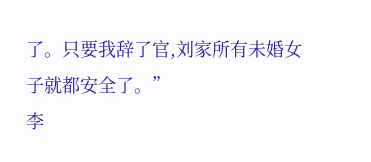了。只要我辞了官,刘家所有未婚女子就都安全了。”
李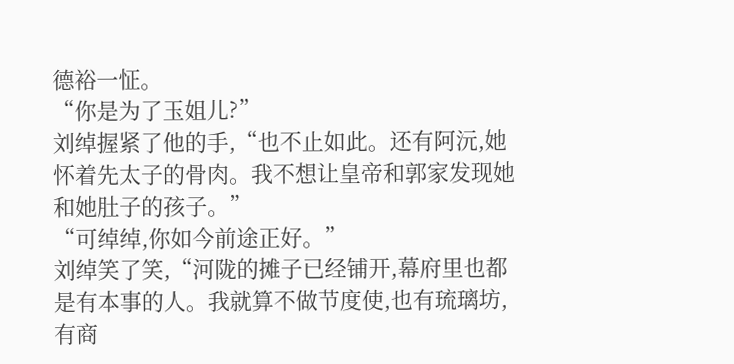德裕一怔。
“你是为了玉姐儿?”
刘绰握紧了他的手,“也不止如此。还有阿沅,她怀着先太子的骨肉。我不想让皇帝和郭家发现她和她肚子的孩子。”
“可绰绰,你如今前途正好。”
刘绰笑了笑,“河陇的摊子已经铺开,幕府里也都是有本事的人。我就算不做节度使,也有琉璃坊,有商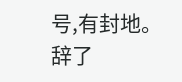号,有封地。辞了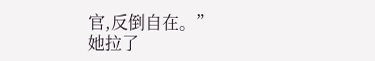官,反倒自在。”
她拉了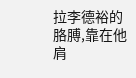拉李德裕的胳膊,靠在他肩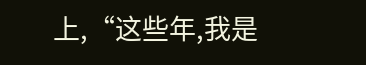上,“这些年,我是